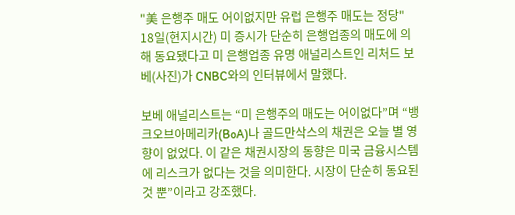"美 은행주 매도 어이없지만 유럽 은행주 매도는 정당"
18일(현지시간) 미 증시가 단순히 은행업종의 매도에 의해 동요됐다고 미 은행업종 유명 애널리스트인 리처드 보베(사진)가 CNBC와의 인터뷰에서 말했다.

보베 애널리스트는 “미 은행주의 매도는 어이없다”며 “뱅크오브아메리카(BoA)나 골드만삭스의 채권은 오늘 별 영향이 없었다. 이 같은 채권시장의 동향은 미국 금융시스템에 리스크가 없다는 것을 의미한다. 시장이 단순히 동요된 것 뿐”이라고 강조했다.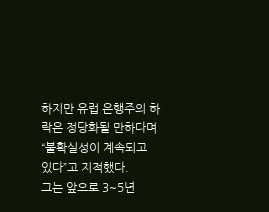하지만 유럽 은행주의 하락은 정당화될 만하다며 “불확실성이 계속되고 있다”고 지적했다.
그는 앞으로 3~5년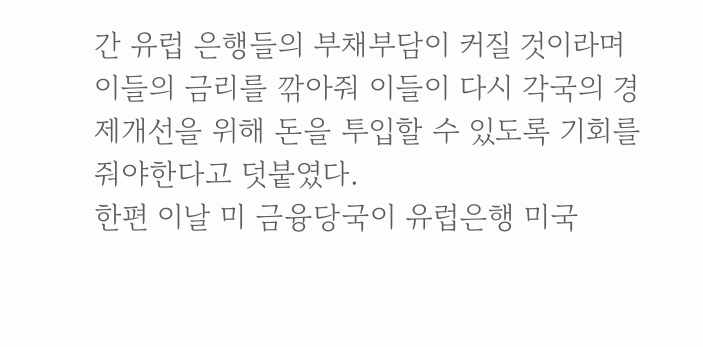간 유럽 은행들의 부채부담이 커질 것이라며 이들의 금리를 깎아줘 이들이 다시 각국의 경제개선을 위해 돈을 투입할 수 있도록 기회를 줘야한다고 덧붙였다.
한편 이날 미 금융당국이 유럽은행 미국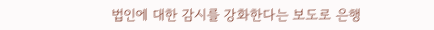법인에 대한 감시를 강화한다는 보도로 은행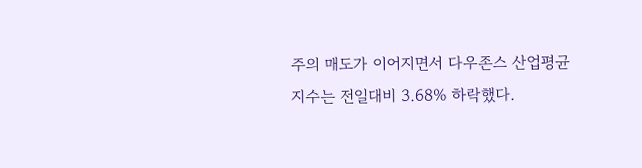주의 매도가 이어지면서 다우존스 산업평균 지수는 전일대비 3.68% 하락했다.